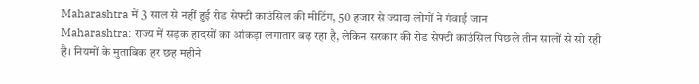Maharashtra में 3 साल से नहीं हुई रोड सेफ्टी काउंसिल की मीटिंग, 50 हजार से ज्यादा लोगों ने गंवाई जान
Maharashtra: राज्य में सड़क हादसों का आंकड़ा लगातार बढ़ रहा है, लेकिन सरकार की रोड सेफ्टी काउंसिल पिछले तीन सालों से सो रही है। नियमों के मुताबिक हर छह महीने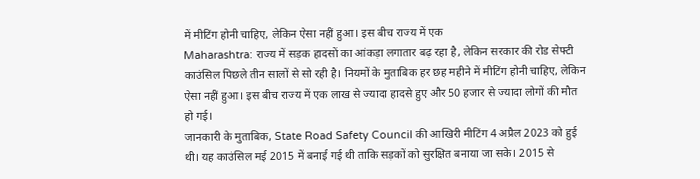में मीटिंग होनी चाहिए, लेकिन ऐसा नहीं हुआ। इस बीच राज्य में एक
Maharashtra: राज्य में सड़क हादसों का आंकड़ा लगातार बढ़ रहा है, लेकिन सरकार की रोड सेफ्टी काउंसिल पिछले तीन सालों से सो रही है। नियमों के मुताबिक हर छह महीने में मीटिंग होनी चाहिए, लेकिन ऐसा नहीं हुआ। इस बीच राज्य में एक लाख से ज्यादा हादसे हुए और 50 हजार से ज्यादा लोगों की मौत हो गई।
जानकारी के मुताबिक, State Road Safety Council की आखिरी मीटिंग 4 अप्रैल 2023 को हुई थी। यह काउंसिल मई 2015 में बनाई गई थी ताकि सड़कों को सुरक्षित बनाया जा सके। 2015 से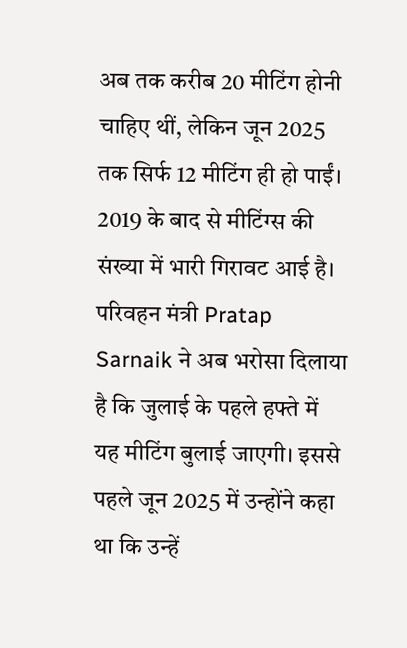अब तक करीब 20 मीटिंग होनी चाहिए थीं, लेकिन जून 2025 तक सिर्फ 12 मीटिंग ही हो पाईं। 2019 के बाद से मीटिंग्स की संख्या में भारी गिरावट आई है।
परिवहन मंत्री Pratap Sarnaik ने अब भरोसा दिलाया है कि जुलाई के पहले हफ्ते में यह मीटिंग बुलाई जाएगी। इससे पहले जून 2025 में उन्होंने कहा था कि उन्हें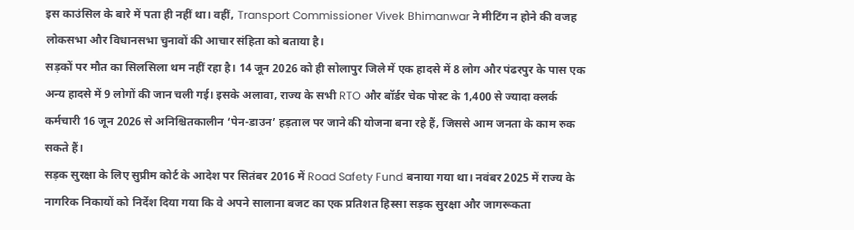इस काउंसिल के बारे में पता ही नहीं था। वहीं, Transport Commissioner Vivek Bhimanwar ने मीटिंग न होने की वजह लोकसभा और विधानसभा चुनावों की आचार संहिता को बताया है।
सड़कों पर मौत का सिलसिला थम नहीं रहा है। 14 जून 2026 को ही सोलापुर जिले में एक हादसे में 8 लोग और पंढरपुर के पास एक अन्य हादसे में 9 लोगों की जान चली गई। इसके अलावा, राज्य के सभी RTO और बॉर्डर चेक पोस्ट के 1,400 से ज्यादा क्लर्क कर्मचारी 16 जून 2026 से अनिश्चितकालीन ‘पेन-डाउन’ हड़ताल पर जाने की योजना बना रहे हैं, जिससे आम जनता के काम रुक सकते हैं।
सड़क सुरक्षा के लिए सुप्रीम कोर्ट के आदेश पर सितंबर 2016 में Road Safety Fund बनाया गया था। नवंबर 2025 में राज्य के नागरिक निकायों को निर्देश दिया गया कि वे अपने सालाना बजट का एक प्रतिशत हिस्सा सड़क सुरक्षा और जागरूकता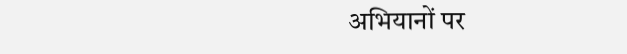अभियानों पर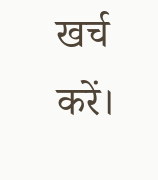खर्च करें।